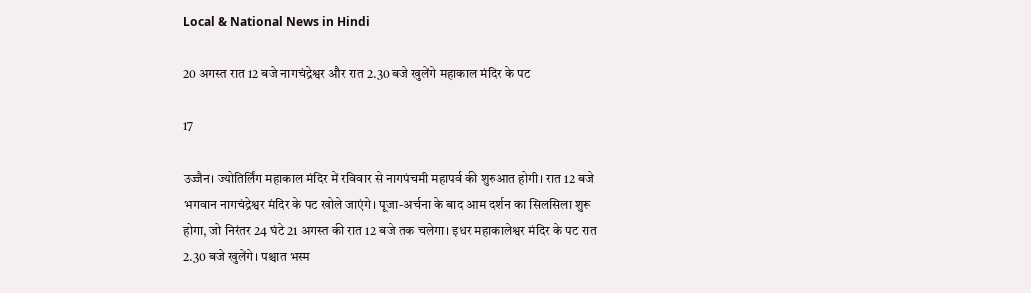Local & National News in Hindi

20 अगस्त रात 12 बजे नागचंद्रेश्वर और रात 2.30 बजे खुलेंगे महाकाल मंदिर के पट

17

उज्जैन। ज्योतिर्लिंग महाकाल मंदिर में रविवार से नागपंचमी महापर्व की शुरुआत होगी। रात 12 बजे भगवान नागचंद्रेश्वर मंदिर के पट खोले जाएंगे। पूजा-अर्चना के बाद आम दर्शन का सिलसिला शुरू होगा, जो निरंतर 24 घंटे 21 अगस्त की रात 12 बजे तक चलेगा। इधर महाकालेश्वर मंदिर के पट रात 2.30 बजे खुलेंगे। पश्चात भस्म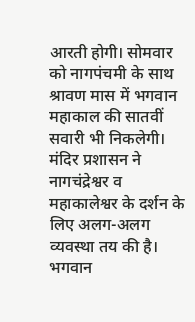आरती होगी। सोमवार को नागपंचमी के साथ श्रावण मास में भगवान महाकाल की सातवीं सवारी भी निकलेगी। मंदिर प्रशासन ने नागचंद्रेश्वर व महाकालेश्वर के दर्शन के लिए अलग-अलग व्यवस्था तय की है। भगवान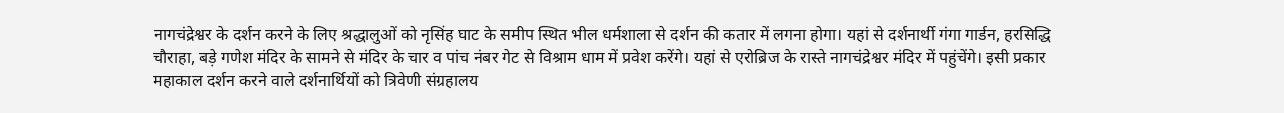नागचंद्रेश्वर के दर्शन करने के लिए श्रद्धालुओं को नृसिंह घाट के समीप स्थित भील धर्मशाला से दर्शन की कतार में लगना होगा। यहां से दर्शनार्थी गंगा गार्डन, हरसिद्धि चौराहा, बड़े गणेश मंदिर के सामने से मंदिर के चार व पांच नंबर गेट से विश्राम धाम में प्रवेश करेंगे। यहां से एरोब्रिज के रास्ते नागचंद्रेश्वर मंदिर में पहुंचेंगे। इसी प्रकार महाकाल दर्शन करने वाले दर्शनार्थियों को त्रिवेणी संग्रहालय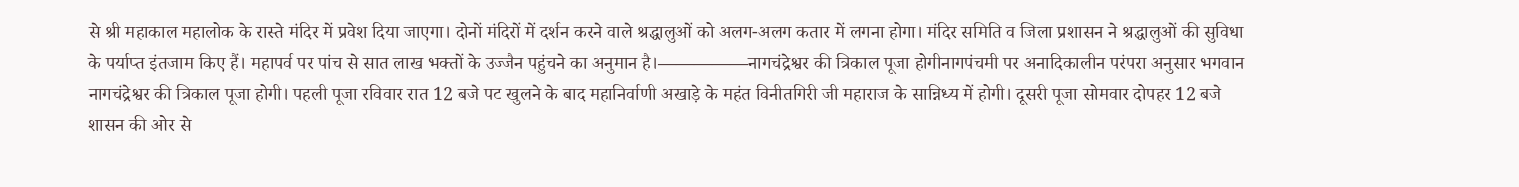से श्री महाकाल महालोक के रास्ते मंदिर में प्रवेश दिया जाएगा। दोनों मंदिरों में दर्शन करने वाले श्रद्धालुओं को अलग-अलग कतार में लगना होगा। मंदिर समिति व जिला प्रशासन ने श्रद्धालुओं की सुविधा के पर्याप्त इंतजाम किए हैं। महापर्व पर पांच से सात लाख भक्तों के उज्जैन पहुंचने का अनुमान है।—————नागचंद्रेश्वर की त्रिकाल पूजा होगीनागपंचमी पर अनादिकालीन परंपरा अनुसार भगवान नागचंद्रेश्वर की त्रिकाल पूजा होगी। पहली पूजा रविवार रात 12 बजे पट खुलने के बाद महानिर्वाणी अखाड़े के महंत विनीतगिरी जी महाराज के सान्निध्य में होगी। दूसरी पूजा सोमवार दोपहर 12 बजे शासन की ओर से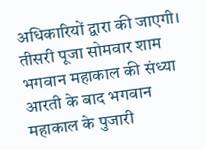अधिकारियों द्वारा की जाएगी। तीसरी पूजा सोमवार शाम भगवान महाकाल की संध्या आरती के बाद भगवान महाकाल के पुजारी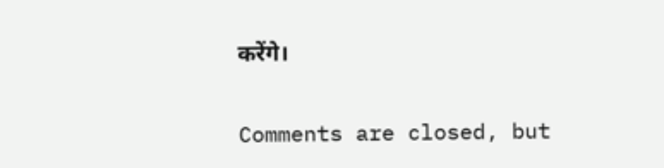करेंगे।

Comments are closed, but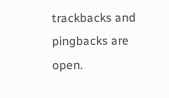trackbacks and pingbacks are open.